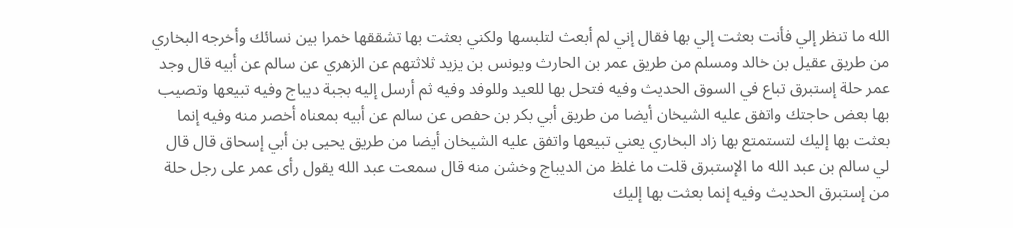الله ما تنظر إلي فأنت بعثت إلي بها فقال إني لم أبعث لتلبسها ولكني بعثت بها تشققها خمرا بين نسائك وأخرجه البخاري من طريق عقيل بن خالد ومسلم من طريق عمر بن الحارث ويونس بن يزيد ثلاثتهم عن الزهري عن سالم عن أبيه قال وجد عمر حلة إستبرق تباع في السوق الحديث وفيه فتحل بها للعيد وللوفد وفيه ثم أرسل إليه بجبة ديباج وفيه تبيعها وتصيب بها بعض حاجتك واتفق عليه الشيخان أيضا من طريق أبي بكر بن حفص عن سالم عن أبيه بمعناه أخصر منه وفيه إنما بعثت بها إليك لتستمتع بها زاد البخاري يعني تبيعها واتفق عليه الشيخان أيضا من طريق يحيى بن أبي إسحاق قال قال لي سالم بن عبد الله ما الإستبرق قلت ما غلظ من الديباج وخشن منه قال سمعت عبد الله يقول رأى عمر على رجل حلة من إستبرق الحديث وفيه إنما بعثت بها إليك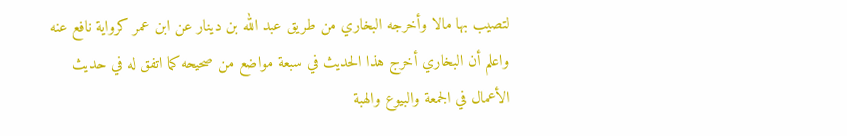لتصيب بها مالا وأخرجه البخاري من طريق عبد الله بن دينار عن ابن عمر كرواية نافع عنه واعلم أن البخاري أخرج هذا الحديث في سبعة مواضع من صحيحه كما اتفق له في حديث الأعمال في الجمعة والبيوع والهبة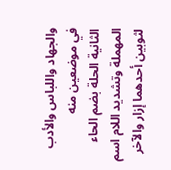والجهاد واللباس والأدب في موضعين منه
الثانية الحلة بضم الحاء المهملة وتشديد اللام اسم لثوبين أحدهما إزار والآخر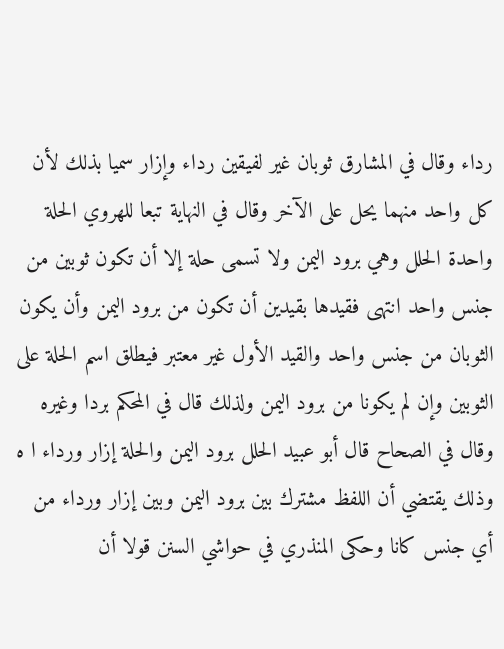رداء وقال في المشارق ثوبان غير لفيقين رداء وإزار سميا بذلك لأن كل واحد منهما يحل على الآخر وقال في النهاية تبعا للهروي الحلة واحدة الحلل وهي برود اليمن ولا تسمى حلة إلا أن تكون ثوبين من جنس واحد انتهى فقيدها بقيدين أن تكون من برود اليمن وأن يكون الثوبان من جنس واحد والقيد الأول غير معتبر فيطلق اسم الحلة على الثوبين وإن لم يكونا من برود اليمن ولذلك قال في المحكم بردا وغيره وقال في الصحاح قال أبو عبيد الحلل برود اليمن والحلة إزار ورداء ا ه
وذلك يقتضي أن اللفظ مشترك بين برود اليمن وبين إزار ورداء من أي جنس كانا وحكى المنذري في حواشي السنن قولا أن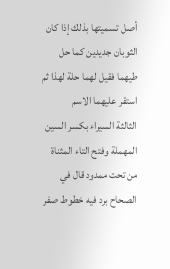أصل تسميتها بذلك إذا كان الثوبان جديدين كما حل طيهما فقيل لهما حلة لهذا ثم استقر عليهما الاسم
الثالثة السيراء بكسر السين المهملة وفتح التاء المثناة من تحت ممدود قال في الصحاح برد فيه خطوط صفر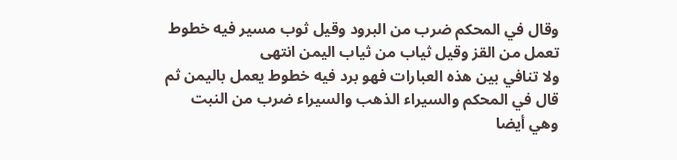وقال في المحكم ضرب من البرود وقيل ثوب مسير فيه خطوط تعمل من القز وقيل ثياب من ثياب اليمن انتهى
ولا تنافي بين هذه العبارات فهو برد فيه خطوط يعمل باليمن ثم قال في المحكم والسيراء الذهب والسيراء ضرب من النبت وهي أيضا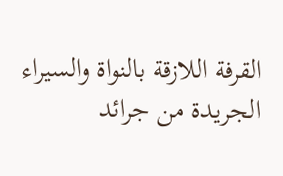القرفة اللازقة بالنواة والسيراء الجريدة من جرائد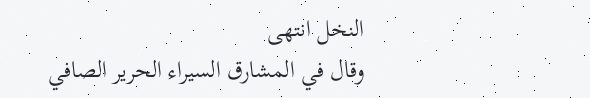النخل انتهى
وقال في المشارق السيراء الحرير الصافي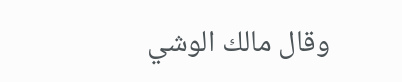وقال مالك الوشي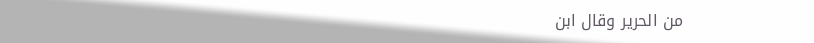من الحرير وقال ابن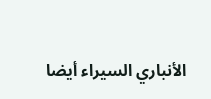الأنباري السيراء أيضا